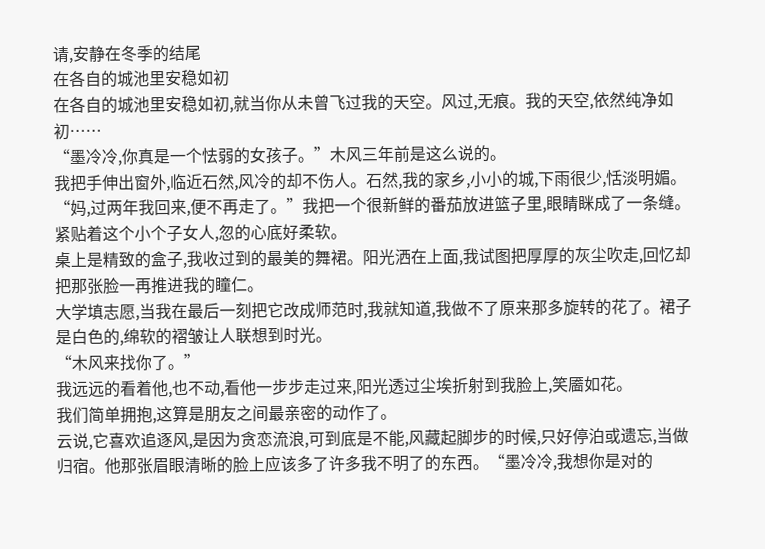请,安静在冬季的结尾
在各自的城池里安稳如初
在各自的城池里安稳如初,就当你从未曾飞过我的天空。风过,无痕。我的天空,依然纯净如初……
“墨冷冷,你真是一个怯弱的女孩子。”木风三年前是这么说的。
我把手伸出窗外,临近石然,风冷的却不伤人。石然,我的家乡,小小的城,下雨很少,恬淡明媚。
“妈,过两年我回来,便不再走了。”我把一个很新鲜的番茄放进篮子里,眼睛眯成了一条缝。紧贴着这个小个子女人,忽的心底好柔软。
桌上是精致的盒子,我收过到的最美的舞裙。阳光洒在上面,我试图把厚厚的灰尘吹走,回忆却把那张脸一再推进我的瞳仁。
大学填志愿,当我在最后一刻把它改成师范时,我就知道,我做不了原来那多旋转的花了。裙子是白色的,绵软的褶皱让人联想到时光。
“木风来找你了。”
我远远的看着他,也不动,看他一步步走过来,阳光透过尘埃折射到我脸上,笑靥如花。
我们简单拥抱,这算是朋友之间最亲密的动作了。
云说,它喜欢追逐风,是因为贪恋流浪,可到底是不能,风藏起脚步的时候,只好停泊或遗忘,当做归宿。他那张眉眼清晰的脸上应该多了许多我不明了的东西。“墨冷冷,我想你是对的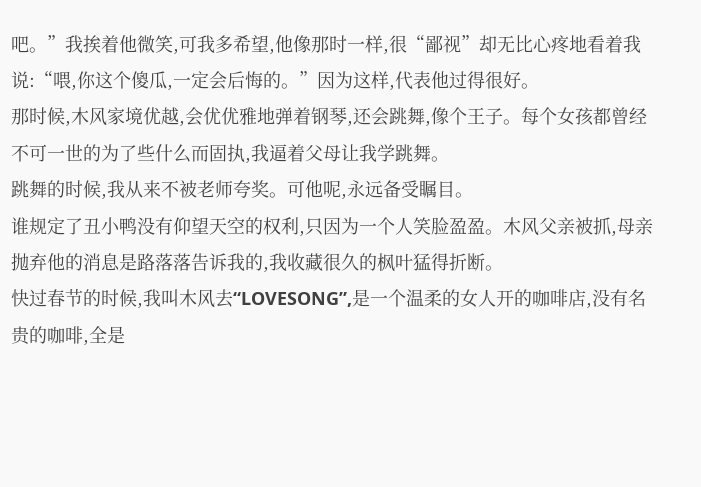吧。”我挨着他微笑,可我多希望,他像那时一样,很“鄙视”却无比心疼地看着我说:“喂,你这个傻瓜,一定会后悔的。”因为这样,代表他过得很好。
那时候,木风家境优越,会优优雅地弹着钢琴,还会跳舞,像个王子。每个女孩都曾经不可一世的为了些什么而固执,我逼着父母让我学跳舞。
跳舞的时候,我从来不被老师夸奖。可他呢,永远备受瞩目。
谁规定了丑小鸭没有仰望天空的权利,只因为一个人笑脸盈盈。木风父亲被抓,母亲抛弃他的消息是路落落告诉我的,我收藏很久的枫叶猛得折断。
快过春节的时候,我叫木风去“LOVESONG”,是一个温柔的女人开的咖啡店,没有名贵的咖啡,全是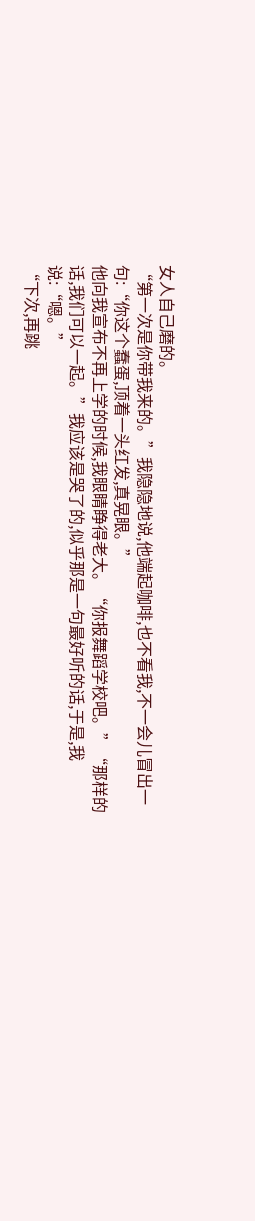女人自己磨的。
“第一次是你带我来的。”我隐隐地说,他端起咖啡,也不看我,不一会儿冒出一句:“你这个蠢蛋,顶着一头红发,真晃眼。”
他向我宣布不再上学的时候,我眼睛睁得老大。“你报舞蹈学校吧。”“那样的话,我们可以一起。”我应该是哭了的,似乎那是一句最好听的话,于是,我说:“嗯。”
“下次,再跳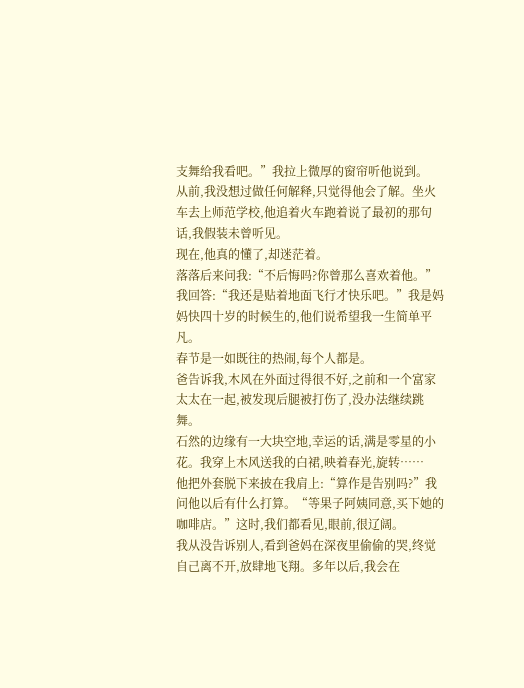支舞给我看吧。”我拉上微厚的窗帘听他说到。
从前,我没想过做任何解释,只觉得他会了解。坐火车去上师范学校,他追着火车跑着说了最初的那句话,我假装未曾听见。
现在,他真的懂了,却迷茫着。
落落后来问我:“不后悔吗?你曾那么喜欢着他。”我回答:“我还是贴着地面飞行才快乐吧。”我是妈妈快四十岁的时候生的,他们说希望我一生简单平凡。
春节是一如既往的热闹,每个人都是。
爸告诉我,木风在外面过得很不好,之前和一个富家太太在一起,被发现后腿被打伤了,没办法继续跳舞。
石然的边缘有一大块空地,幸运的话,满是零星的小花。我穿上木风送我的白裙,映着春光,旋转……
他把外套脱下来披在我肩上:“算作是告别吗?”我问他以后有什么打算。“等果子阿姨同意,买下她的咖啡店。”这时,我们都看见,眼前,很辽阔。
我从没告诉别人,看到爸妈在深夜里偷偷的哭,终觉自己离不开,放肆地飞翔。多年以后,我会在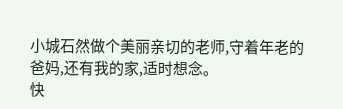小城石然做个美丽亲切的老师,守着年老的爸妈,还有我的家,适时想念。
快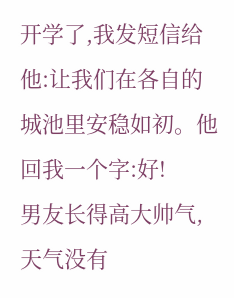开学了,我发短信给他:让我们在各自的城池里安稳如初。他回我一个字:好!
男友长得高大帅气,天气没有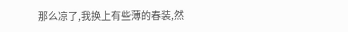那么凉了,我换上有些薄的春装,然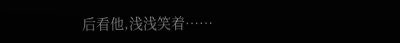后看他,浅浅笑着……